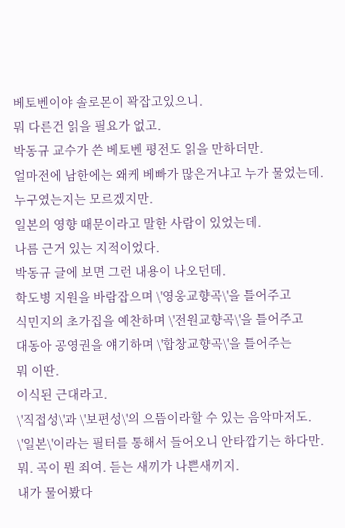베토벤이야 솔로몬이 꽉잡고있으니.
뭐 다른건 읽을 필요가 없고.
박동규 교수가 쓴 베토벤 평전도 읽을 만하더만.
얼마전에 남한에는 왜케 베빠가 많은거냐고 누가 물었는데.
누구였는지는 모르겠지만.
일본의 영향 때문이라고 말한 사람이 있었는데.
나름 근거 있는 지적이었다.
박동규 글에 보면 그런 내용이 나오던데.
학도병 지원을 바람잡으며 \'영웅교향곡\'을 틀어주고
식민지의 초가집을 예찬하며 \'전원교향곡\'을 틀어주고
대동아 공영권을 얘기하며 \'합창교향곡\'을 틀어주는
뭐 이딴.
이식된 근대라고.
\'직접성\'과 \'보편성\'의 으뜸이라할 수 있는 음악마저도.
\'일본\'이라는 필터를 통해서 들어오니 안타깝기는 하다만.
뭐. 곡이 뭔 죄여. 듣는 새끼가 나쁜새끼지.
내가 물어봤다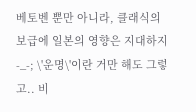베토벤 뿐만 아니라, 클래식의 보급에 일본의 영향은 지대하지-_-; \'운명\'이란 거만 해도 그렇고.. 비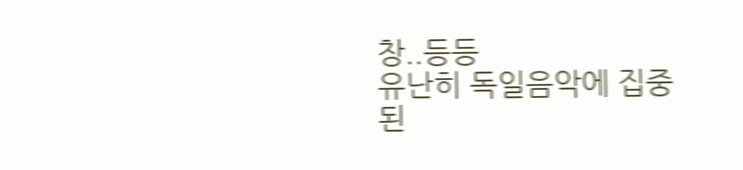창..등등
유난히 독일음악에 집중된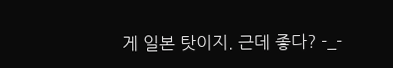게 일본 탓이지. 근데 좋다? -_-